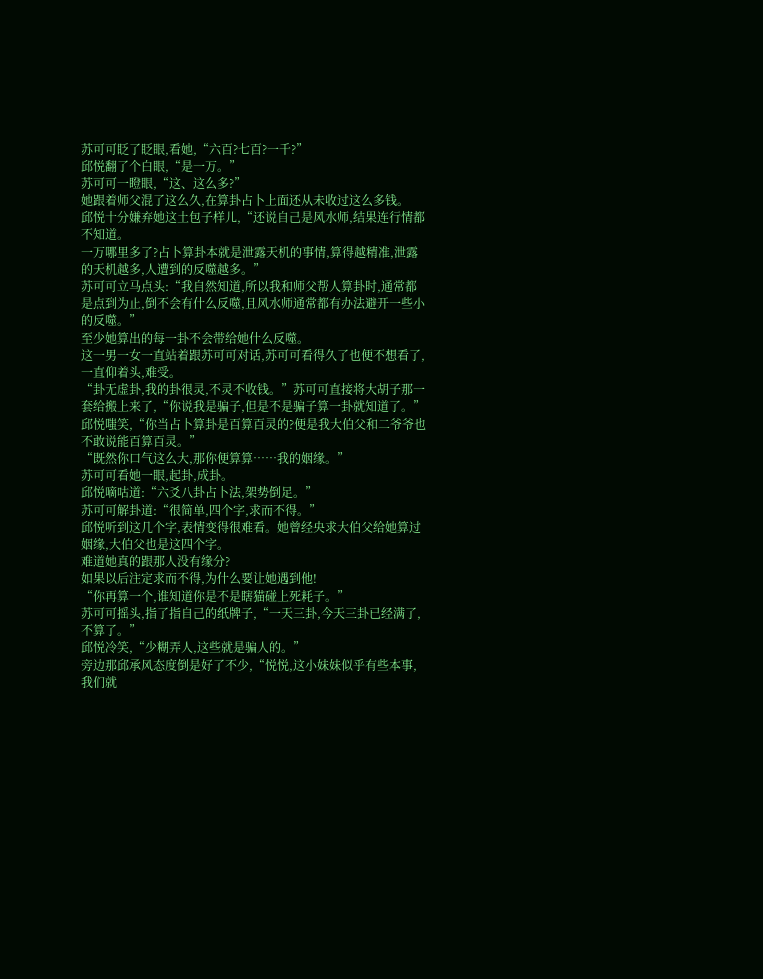苏可可眨了眨眼,看她,“六百?七百?一千?”
邱悦翻了个白眼,“是一万。”
苏可可一瞪眼,“这、这么多?”
她跟着师父混了这么久,在算卦占卜上面还从未收过这么多钱。
邱悦十分嫌弃她这土包子样儿,“还说自己是风水师,结果连行情都不知道。
一万哪里多了?占卜算卦本就是泄露天机的事情,算得越精准,泄露的天机越多,人遭到的反噬越多。”
苏可可立马点头:“我自然知道,所以我和师父帮人算卦时,通常都是点到为止,倒不会有什么反噬,且风水师通常都有办法避开一些小的反噬。”
至少她算出的每一卦不会带给她什么反噬。
这一男一女一直站着跟苏可可对话,苏可可看得久了也便不想看了,一直仰着头,难受。
“卦无虚卦,我的卦很灵,不灵不收钱。”苏可可直接将大胡子那一套给搬上来了,“你说我是骗子,但是不是骗子算一卦就知道了。”
邱悦嗤笑,“你当占卜算卦是百算百灵的?便是我大伯父和二爷爷也不敢说能百算百灵。”
“既然你口气这么大,那你便算算……我的姻缘。”
苏可可看她一眼,起卦,成卦。
邱悦嘀咕道:“六爻八卦占卜法,架势倒足。”
苏可可解卦道:“很简单,四个字,求而不得。”
邱悦听到这几个字,表情变得很难看。她曾经央求大伯父给她算过姻缘,大伯父也是这四个字。
难道她真的跟那人没有缘分?
如果以后注定求而不得,为什么要让她遇到他!
“你再算一个,谁知道你是不是瞎猫碰上死耗子。”
苏可可摇头,指了指自己的纸牌子,“一天三卦,今天三卦已经满了,不算了。”
邱悦冷笑,“少糊弄人,这些就是骗人的。”
旁边那邱承风态度倒是好了不少,“悦悦,这小妹妹似乎有些本事,我们就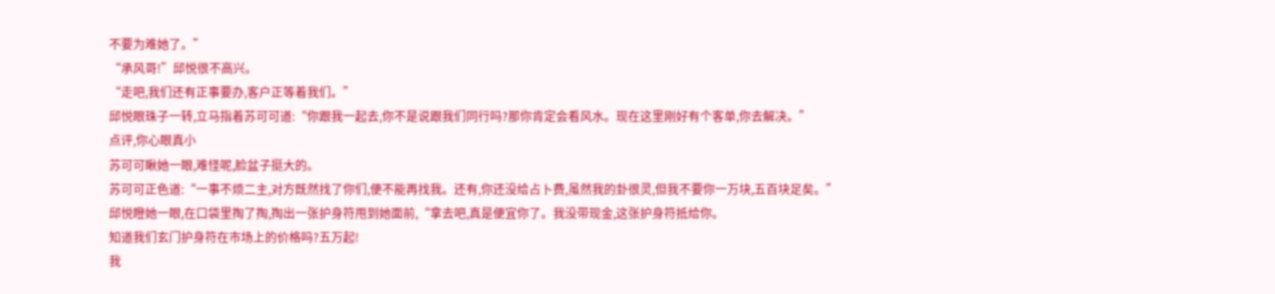不要为难她了。”
“承风哥!”邱悦很不高兴。
“走吧,我们还有正事要办,客户正等着我们。”
邱悦眼珠子一转,立马指着苏可可道:“你跟我一起去,你不是说跟我们同行吗?那你肯定会看风水。现在这里刚好有个客单,你去解决。”
点评,你心眼真小
苏可可瞅她一眼,难怪呢,脸盆子挺大的。
苏可可正色道:“一事不烦二主,对方既然找了你们,便不能再找我。还有,你还没给占卜费,虽然我的卦很灵,但我不要你一万块,五百块足矣。”
邱悦瞪她一眼,在口袋里掏了掏,掏出一张护身符甩到她面前,“拿去吧,真是便宜你了。我没带现金,这张护身符抵给你。
知道我们玄门护身符在市场上的价格吗?五万起!
我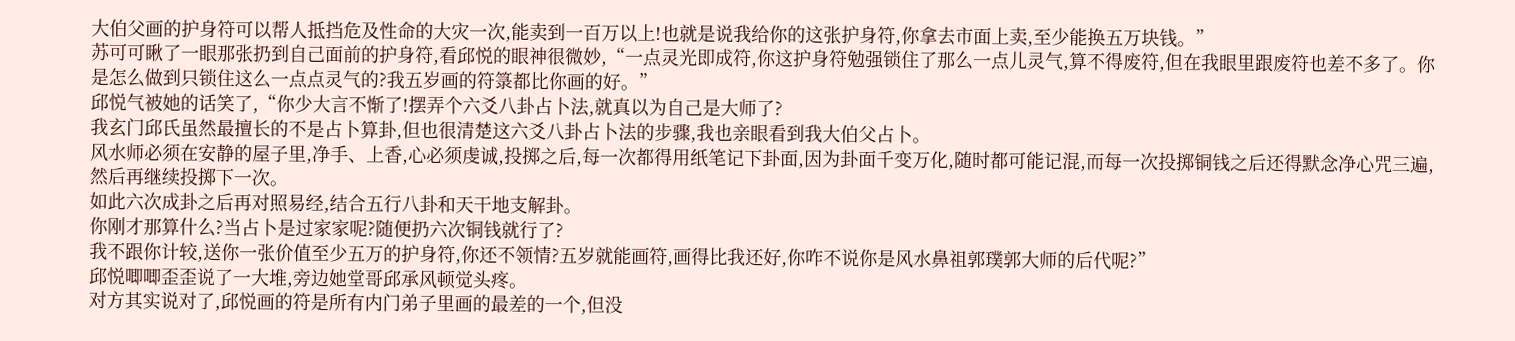大伯父画的护身符可以帮人抵挡危及性命的大灾一次,能卖到一百万以上!也就是说我给你的这张护身符,你拿去市面上卖,至少能换五万块钱。”
苏可可瞅了一眼那张扔到自己面前的护身符,看邱悦的眼神很微妙,“一点灵光即成符,你这护身符勉强锁住了那么一点儿灵气,算不得废符,但在我眼里跟废符也差不多了。你是怎么做到只锁住这么一点点灵气的?我五岁画的符箓都比你画的好。”
邱悦气被她的话笑了,“你少大言不惭了!摆弄个六爻八卦占卜法,就真以为自己是大师了?
我玄门邱氏虽然最擅长的不是占卜算卦,但也很清楚这六爻八卦占卜法的步骤,我也亲眼看到我大伯父占卜。
风水师必须在安静的屋子里,净手、上香,心必须虔诚,投掷之后,每一次都得用纸笔记下卦面,因为卦面千变万化,随时都可能记混,而每一次投掷铜钱之后还得默念净心咒三遍,然后再继续投掷下一次。
如此六次成卦之后再对照易经,结合五行八卦和天干地支解卦。
你刚才那算什么?当占卜是过家家呢?随便扔六次铜钱就行了?
我不跟你计较,送你一张价值至少五万的护身符,你还不领情?五岁就能画符,画得比我还好,你咋不说你是风水鼻祖郭璞郭大师的后代呢?”
邱悦唧唧歪歪说了一大堆,旁边她堂哥邱承风顿觉头疼。
对方其实说对了,邱悦画的符是所有内门弟子里画的最差的一个,但没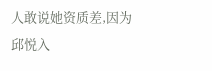人敢说她资质差,因为邱悦入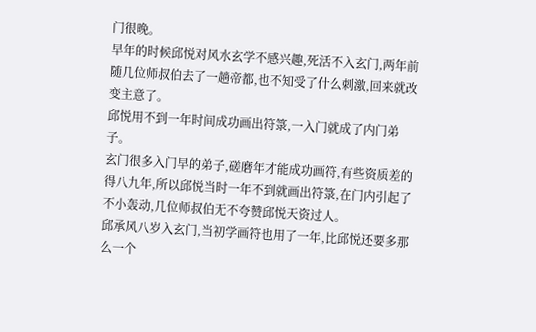门很晚。
早年的时候邱悦对风水玄学不感兴趣,死活不入玄门,两年前随几位师叔伯去了一趟帝都,也不知受了什么刺激,回来就改变主意了。
邱悦用不到一年时间成功画出符箓,一入门就成了内门弟子。
玄门很多入门早的弟子,磋磨年才能成功画符,有些资质差的得八九年,所以邱悦当时一年不到就画出符箓,在门内引起了不小轰动,几位师叔伯无不夸赞邱悦天资过人。
邱承风八岁入玄门,当初学画符也用了一年,比邱悦还要多那么一个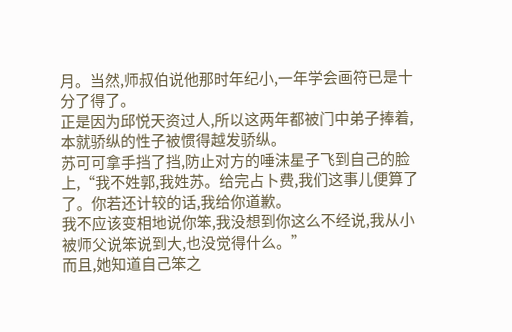月。当然,师叔伯说他那时年纪小,一年学会画符已是十分了得了。
正是因为邱悦天资过人,所以这两年都被门中弟子捧着,本就骄纵的性子被惯得越发骄纵。
苏可可拿手挡了挡,防止对方的唾沫星子飞到自己的脸上,“我不姓郭,我姓苏。给完占卜费,我们这事儿便算了了。你若还计较的话,我给你道歉。
我不应该变相地说你笨,我没想到你这么不经说,我从小被师父说笨说到大,也没觉得什么。”
而且,她知道自己笨之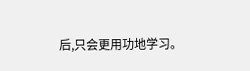后,只会更用功地学习。